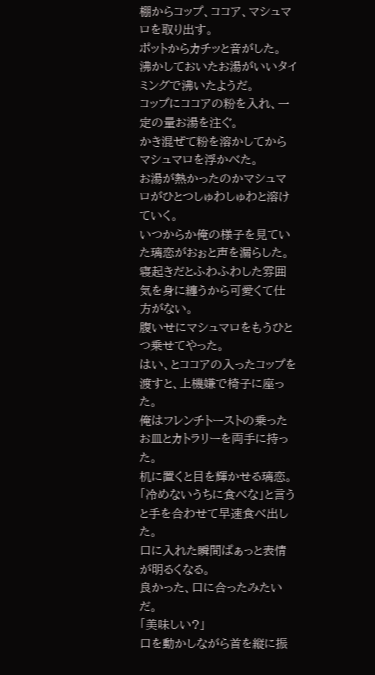棚からコップ、ココア、マシュマロを取り出す。
ポットからカチッと音がした。
沸かしておいたお湯がいいタイミングで沸いたようだ。
コップにココアの粉を入れ、一定の量お湯を注ぐ。
かき混ぜて粉を溶かしてからマシュマロを浮かべた。
お湯が熱かったのかマシュマロがひとつしゅわしゅわと溶けていく。
いつからか俺の様子を見ていた璃恋がおぉと声を漏らした。
寝起きだとふわふわした雰囲気を身に纏うから可愛くて仕方がない。
腹いせにマシュマロをもうひとつ乗せてやった。
はい、とココアの入ったコップを渡すと、上機嫌で椅子に座った。
俺はフレンチトーストの乗ったお皿とカトラリーを両手に持った。
机に置くと目を輝かせる璃恋。
「冷めないうちに食べな」と言うと手を合わせて早速食べ出した。
口に入れた瞬間ぱぁっと表情が明るくなる。
良かった、口に合ったみたいだ。
「美味しい?」
口を動かしながら首を縦に振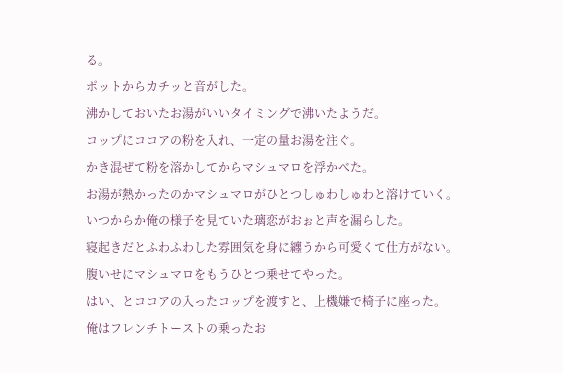る。
ポットからカチッと音がした。
沸かしておいたお湯がいいタイミングで沸いたようだ。
コップにココアの粉を入れ、一定の量お湯を注ぐ。
かき混ぜて粉を溶かしてからマシュマロを浮かべた。
お湯が熱かったのかマシュマロがひとつしゅわしゅわと溶けていく。
いつからか俺の様子を見ていた璃恋がおぉと声を漏らした。
寝起きだとふわふわした雰囲気を身に纏うから可愛くて仕方がない。
腹いせにマシュマロをもうひとつ乗せてやった。
はい、とココアの入ったコップを渡すと、上機嫌で椅子に座った。
俺はフレンチトーストの乗ったお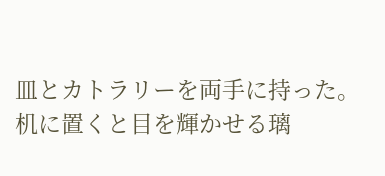皿とカトラリーを両手に持った。
机に置くと目を輝かせる璃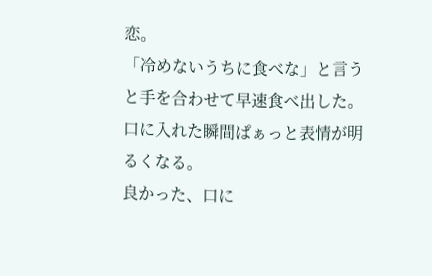恋。
「冷めないうちに食べな」と言うと手を合わせて早速食べ出した。
口に入れた瞬間ぱぁっと表情が明るくなる。
良かった、口に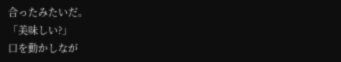合ったみたいだ。
「美味しい?」
口を動かしなが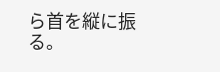ら首を縦に振る。